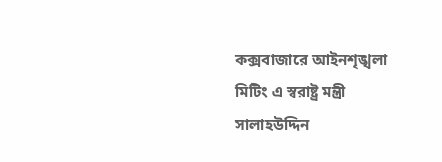কক্সবাজারে আইনশৃঙ্খলা মিটিং এ স্বরাষ্ট্র মন্ত্রী সালাহউদ্দিন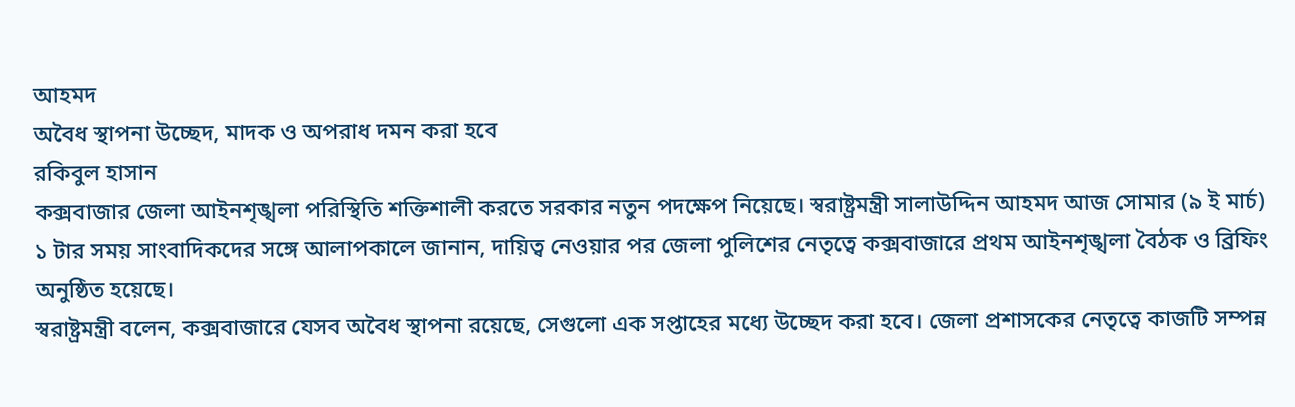আহমদ
অবৈধ স্থাপনা উচ্ছেদ, মাদক ও অপরাধ দমন করা হবে
রকিবুল হাসান
কক্সবাজার জেলা আইনশৃঙ্খলা পরিস্থিতি শক্তিশালী করতে সরকার নতুন পদক্ষেপ নিয়েছে। স্বরাষ্ট্রমন্ত্রী সালাউদ্দিন আহমদ আজ সোমার (৯ ই মার্চ) ১ টার সময় সাংবাদিকদের সঙ্গে আলাপকালে জানান, দায়িত্ব নেওয়ার পর জেলা পুলিশের নেতৃত্বে কক্সবাজারে প্রথম আইনশৃঙ্খলা বৈঠক ও ব্রিফিং অনুষ্ঠিত হয়েছে।
স্বরাষ্ট্রমন্ত্রী বলেন, কক্সবাজারে যেসব অবৈধ স্থাপনা রয়েছে, সেগুলো এক সপ্তাহের মধ্যে উচ্ছেদ করা হবে। জেলা প্রশাসকের নেতৃত্বে কাজটি সম্পন্ন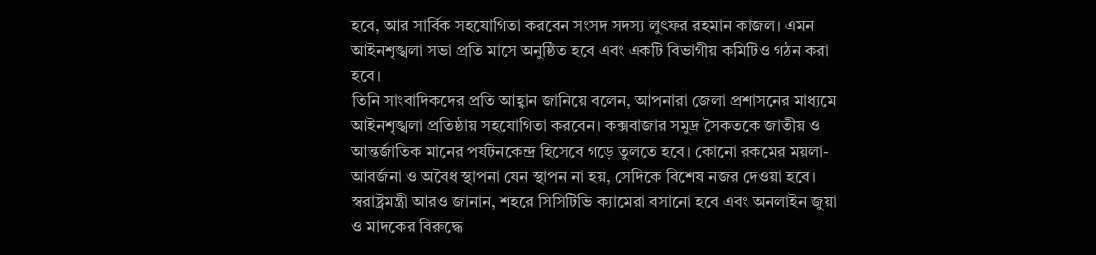হবে, আর সার্বিক সহযোগিতা করবেন সংসদ সদস্য লুৎফর রহমান কাজল। এমন আইনশৃঙ্খলা সভা প্রতি মাসে অনুষ্ঠিত হবে এবং একটি বিভাগীয় কমিটিও গঠন করা হবে।
তিনি সাংবাদিকদের প্রতি আহ্বান জানিয়ে বলেন, আপনারা জেলা প্রশাসনের মাধ্যমে আইনশৃঙ্খলা প্রতিষ্ঠায় সহযোগিতা করবেন। কক্সবাজার সমুদ্র সৈকতকে জাতীয় ও আন্তর্জাতিক মানের পর্যটনকেন্দ্র হিসেবে গড়ে তুলতে হবে। কোনো রকমের ময়লা-আবর্জনা ও অবৈধ স্থাপনা যেন স্থাপন না হয়, সেদিকে বিশেষ নজর দেওয়া হবে।
স্বরাষ্ট্রমন্ত্রী আরও জানান, শহরে সিসিটিভি ক্যামেরা বসানো হবে এবং অনলাইন জুয়া ও মাদকের বিরুদ্ধে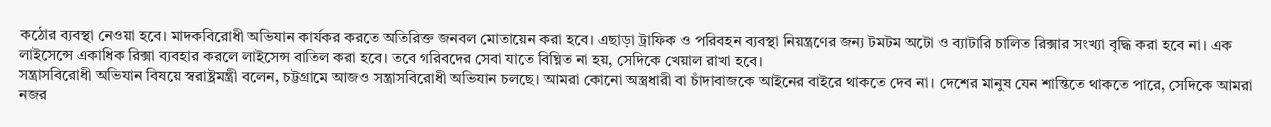কঠোর ব্যবস্থা নেওয়া হবে। মাদকবিরোধী অভিযান কার্যকর করতে অতিরিক্ত জনবল মোতায়েন করা হবে। এছাড়া ট্রাফিক ও পরিবহন ব্যবস্থা নিয়ন্ত্রণের জন্য টমটম অটো ও ব্যাটারি চালিত রিক্সার সংখ্যা বৃদ্ধি করা হবে না। এক লাইসেন্সে একাধিক রিক্সা ব্যবহার করলে লাইসেন্স বাতিল করা হবে। তবে গরিবদের সেবা যাতে বিঘ্নিত না হয়, সেদিকে খেয়াল রাখা হবে।
সন্ত্রাসবিরোধী অভিযান বিষয়ে স্বরাষ্ট্রমন্ত্রী বলেন, চট্টগ্রামে আজও সন্ত্রাসবিরোধী অভিযান চলছে। আমরা কোনো অস্ত্রধারী বা চাঁদাবাজকে আইনের বাইরে থাকতে দেব না। দেশের মানুষ যেন শান্তিতে থাকতে পারে, সেদিকে আমরা নজর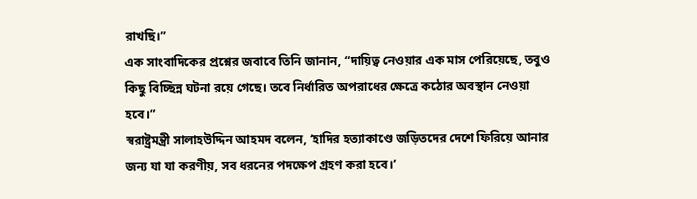রাখছি।”
এক সাংবাদিকের প্রশ্নের জবাবে তিনি জানান, “দায়িত্ব নেওয়ার এক মাস পেরিয়েছে, তবুও কিছু বিচ্ছিন্ন ঘটনা রয়ে গেছে। তবে নির্ধারিত অপরাধের ক্ষেত্রে কঠোর অবস্থান নেওয়া হবে।”
স্বরাষ্ট্রমন্ত্রী সালাহউদ্দিন আহমদ বলেন, ‘হাদির হত্যাকাণ্ডে জড়িতদের দেশে ফিরিয়ে আনার জন্য যা যা করণীয়, সব ধরনের পদক্ষেপ গ্রহণ করা হবে।’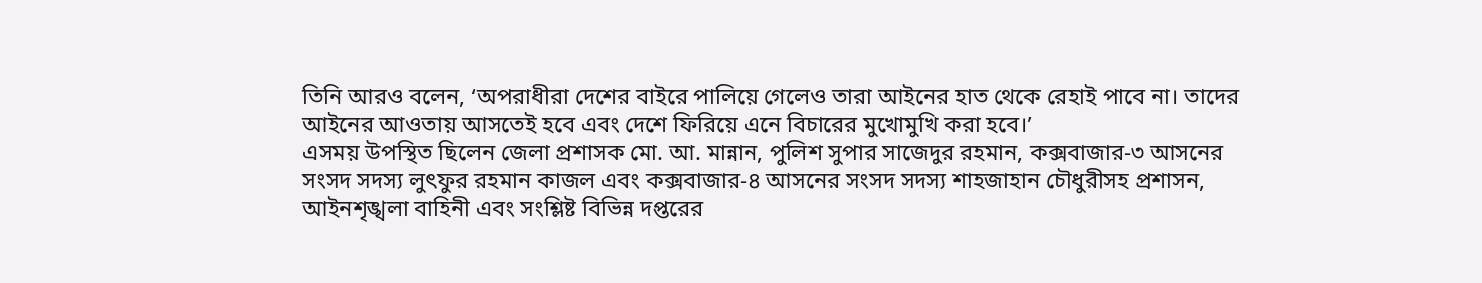তিনি আরও বলেন, ‘অপরাধীরা দেশের বাইরে পালিয়ে গেলেও তারা আইনের হাত থেকে রেহাই পাবে না। তাদের আইনের আওতায় আসতেই হবে এবং দেশে ফিরিয়ে এনে বিচারের মুখোমুখি করা হবে।’
এসময় উপস্থিত ছিলেন জেলা প্রশাসক মো. আ. মান্নান, পুলিশ সুপার সাজেদুর রহমান, কক্সবাজার-৩ আসনের সংসদ সদস্য লুৎফুর রহমান কাজল এবং কক্সবাজার-৪ আসনের সংসদ সদস্য শাহজাহান চৌধুরীসহ প্রশাসন, আইনশৃঙ্খলা বাহিনী এবং সংশ্লিষ্ট বিভিন্ন দপ্তরের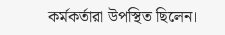কর্মকর্তারা উপস্থিত ছিলেন।